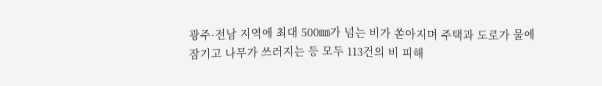광주·전남 지역에 최대 500㎜가 넘는 비가 쏟아지며 주택과 도로가 물에 잠기고 나무가 쓰러지는 등 모두 113건의 비 피해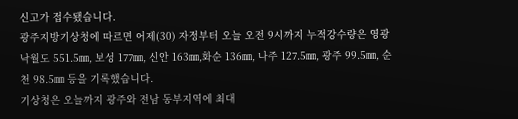신고가 접수됐습니다.
광주지방기상청에 따르면 어제(30) 자정부터 오늘 오전 9시까지 누적강수량은 영광 낙월도 551.5㎜, 보성 177㎜, 신안 163㎜,화순 136㎜, 나주 127.5㎜, 광주 99.5㎜, 순천 98.5㎜ 등을 기록했습니다.
기상청은 오늘까지 광주와 전남 동부지역에 최대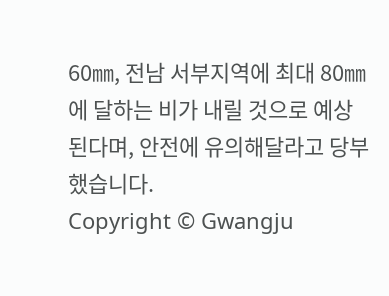60㎜, 전남 서부지역에 최대 80㎜에 달하는 비가 내릴 것으로 예상된다며, 안전에 유의해달라고 당부했습니다.
Copyright © Gwangju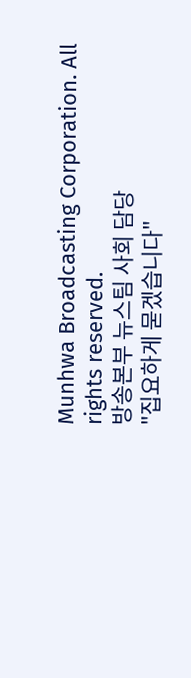Munhwa Broadcasting Corporation. All rights reserved.
방송본부 뉴스팀 사회 담당
"집요하게 묻겠습니다"